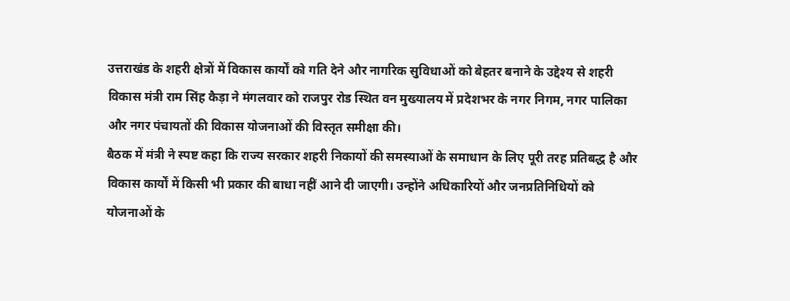उत्तराखंड के शहरी क्षेत्रों में विकास कार्यों को गति देने और नागरिक सुविधाओं को बेहतर बनाने के उद्देश्य से शहरी विकास मंत्री राम सिंह कैड़ा ने मंगलवार को राजपुर रोड स्थित वन मुख्यालय में प्रदेशभर के नगर निगम, नगर पालिका और नगर पंचायतों की विकास योजनाओं की विस्तृत समीक्षा की।
बैठक में मंत्री ने स्पष्ट कहा कि राज्य सरकार शहरी निकायों की समस्याओं के समाधान के लिए पूरी तरह प्रतिबद्ध है और विकास कार्यों में किसी भी प्रकार की बाधा नहीं आने दी जाएगी। उन्होंने अधिकारियों और जनप्रतिनिधियों को योजनाओं के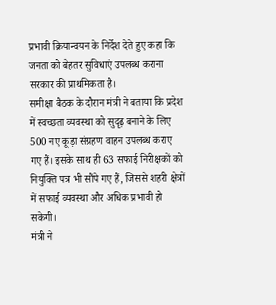प्रभावी क्रियान्वयन के निर्देश देते हुए कहा कि जनता को बेहतर सुविधाएं उपलब्ध कराना सरकार की प्राथमिकता है।
समीक्षा बैठक के दौरान मंत्री ने बताया कि प्रदेश में स्वच्छता व्यवस्था को सुदृढ़ बनाने के लिए 500 नए कूड़ा संग्रहण वाहन उपलब्ध कराए गए हैं। इसके साथ ही 63 सफाई निरीक्षकों को नियुक्ति पत्र भी सौंपे गए हैं, जिससे शहरी क्षेत्रों में सफाई व्यवस्था और अधिक प्रभावी हो सकेगी।
मंत्री ने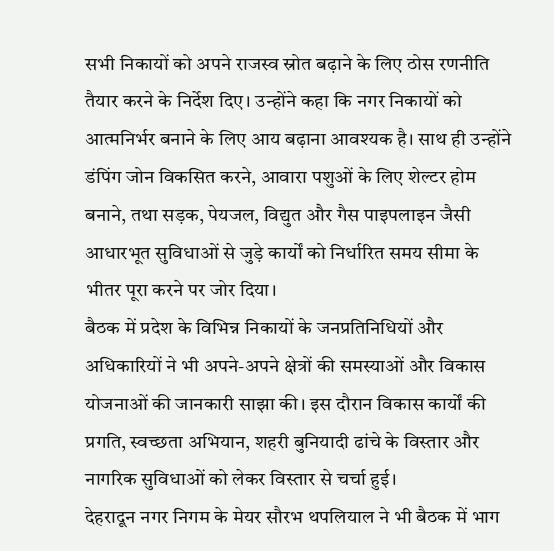सभी निकायों को अपने राजस्व स्रोत बढ़ाने के लिए ठोस रणनीति तैयार करने के निर्देश दिए। उन्होंने कहा कि नगर निकायों को आत्मनिर्भर बनाने के लिए आय बढ़ाना आवश्यक है। साथ ही उन्होंने डंपिंग जोन विकसित करने, आवारा पशुओं के लिए शेल्टर होम बनाने, तथा सड़क, पेयजल, विद्युत और गैस पाइपलाइन जैसी आधारभूत सुविधाओं से जुड़े कार्यों को निर्धारित समय सीमा के भीतर पूरा करने पर जोर दिया।
बैठक में प्रदेश के विभिन्न निकायों के जनप्रतिनिधियों और अधिकारियों ने भी अपने-अपने क्षेत्रों की समस्याओं और विकास योजनाओं की जानकारी साझा की। इस दौरान विकास कार्यों की प्रगति, स्वच्छता अभियान, शहरी बुनियादी ढांचे के विस्तार और नागरिक सुविधाओं को लेकर विस्तार से चर्चा हुई।
देहरादून नगर निगम के मेयर सौरभ थपलियाल ने भी बैठक में भाग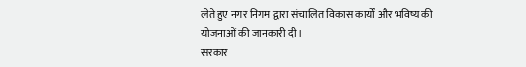लेते हुए नगर निगम द्वारा संचालित विकास कार्यों और भविष्य की योजनाओं की जानकारी दी।
सरकार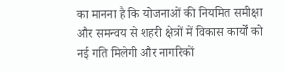का मानना है कि योजनाओं की नियमित समीक्षा और समन्वय से शहरी क्षेत्रों में विकास कार्यों को नई गति मिलेगी और नागरिकों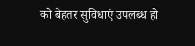को बेहतर सुविधाएं उपलब्ध हो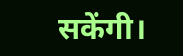सकेंगी।